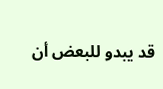قد يبدو للبعض أن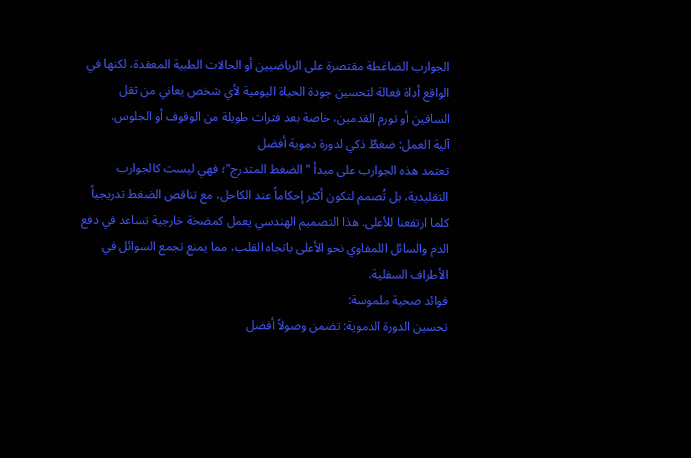الجوارب الضاغطة مقتصرة على الرياضيين أو الحالات الطبية المعقدة، لكنها في الواقع أداة فعالة لتحسين جودة الحياة اليومية لأي شخص يعاني من ثقل الساقين أو تورم القدمين، خاصة بعد فترات طويلة من الوقوف أو الجلوس.
آلية العمل: ضغطٌ ذكي لدورة دموية أفضل
تعتمد هذه الجوارب على مبدأ "الضغط المتدرج"؛ فهي ليست كالجوارب التقليدية، بل تُصمم لتكون أكثر إحكاماً عند الكاحل، مع تناقص الضغط تدريجياً كلما ارتفعنا للأعلى. هذا التصميم الهندسي يعمل كمضخة خارجية تساعد في دفع الدم والسائل اللمفاوي نحو الأعلى باتجاه القلب، مما يمنع تجمع السوائل في الأطراف السفلية.
فوائد صحية ملموسة:
تحسين الدورة الدموية: تضمن وصولاً أفضل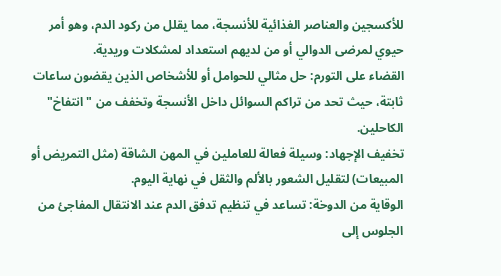للأكسجين والعناصر الغذائية للأنسجة، مما يقلل من ركود الدم، وهو أمر حيوي لمرضى الدوالي أو من لديهم استعداد لمشكلات وريدية.
القضاء على التورم: حل مثالي للحوامل أو للأشخاص الذين يقضون ساعات ثابتة، حيث تحد من تراكم السوائل داخل الأنسجة وتخفف من "انتفاخ" الكاحلين.
تخفيف الإجهاد: وسيلة فعالة للعاملين في المهن الشاقة (مثل التمريض أو المبيعات) لتقليل الشعور بالألم والثقل في نهاية اليوم.
الوقاية من الدوخة: تساعد في تنظيم تدفق الدم عند الانتقال المفاجئ من الجلوس إلى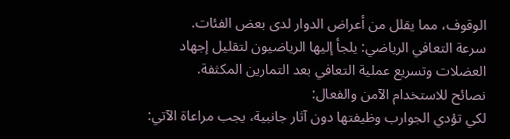الوقوف، مما يقلل من أعراض الدوار لدى بعض الفئات.
سرعة التعافي الرياضي: يلجأ إليها الرياضيون لتقليل إجهاد العضلات وتسريع عملية التعافي بعد التمارين المكثفة.
نصائح للاستخدام الآمن والفعال:
لكي تؤدي الجوارب وظيفتها دون آثار جانبية، يجب مراعاة الآتي: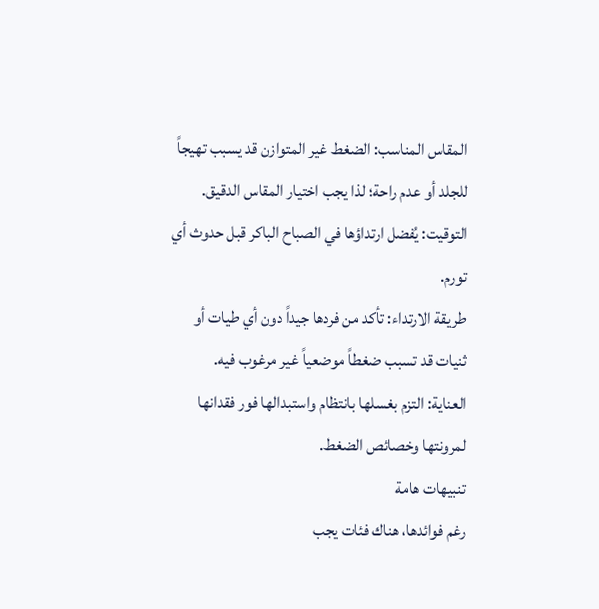المقاس المناسب: الضغط غير المتوازن قد يسبب تهيجاً للجلد أو عدم راحة؛ لذا يجب اختيار المقاس الدقيق.
التوقيت: يُفضل ارتداؤها في الصباح الباكر قبل حدوث أي تورم.
طريقة الارتداء: تأكد من فردها جيداً دون أي طيات أو ثنيات قد تسبب ضغطاً موضعياً غير مرغوب فيه.
العناية: التزم بغسلها بانتظام واستبدالها فور فقدانها لمرونتها وخصائص الضغط.
تنبيهات هامة
رغم فوائدها، هناك فئات يجب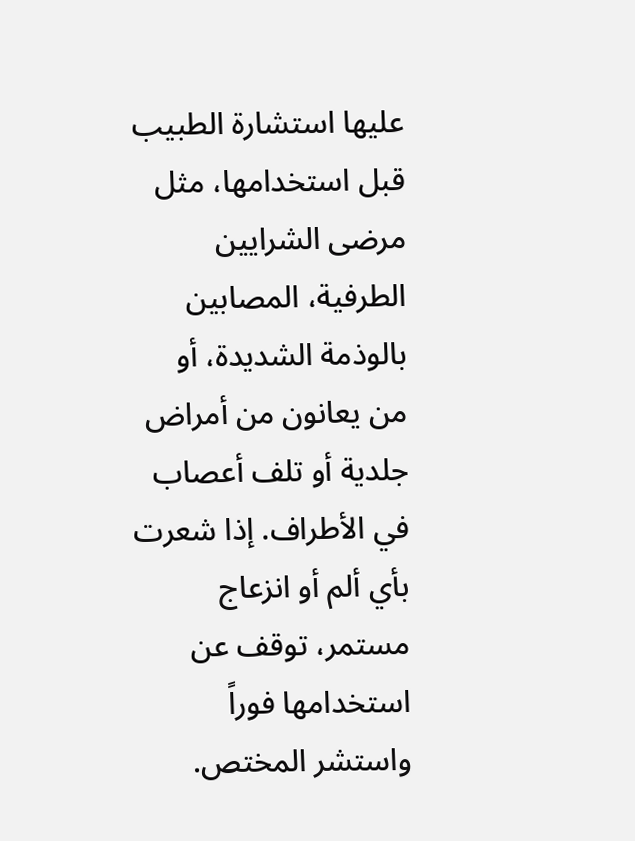عليها استشارة الطبيب قبل استخدامها، مثل مرضى الشرايين الطرفية، المصابين بالوذمة الشديدة، أو من يعانون من أمراض جلدية أو تلف أعصاب في الأطراف. إذا شعرت بأي ألم أو انزعاج مستمر، توقف عن استخدامها فوراً واستشر المختص.